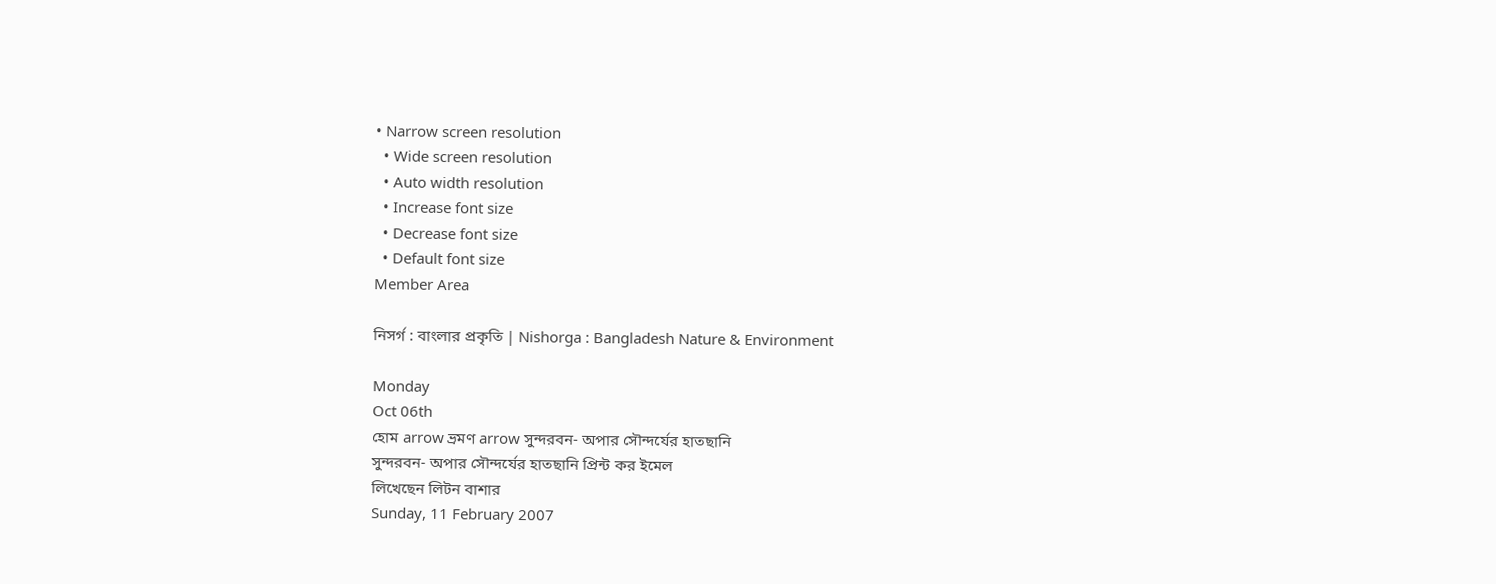• Narrow screen resolution
  • Wide screen resolution
  • Auto width resolution
  • Increase font size
  • Decrease font size
  • Default font size
Member Area

নিসর্গ : বাংলার প্রকৃতি | Nishorga : Bangladesh Nature & Environment

Monday
Oct 06th
হোম arrow ভ্রমণ arrow সুন্দরবন- অপার সৌন্দর্যের হাতছানি
সুন্দরবন- অপার সৌন্দর্যের হাতছানি প্রিন্ট কর ইমেল
লিখেছেন লিটন বাশার
Sunday, 11 February 2007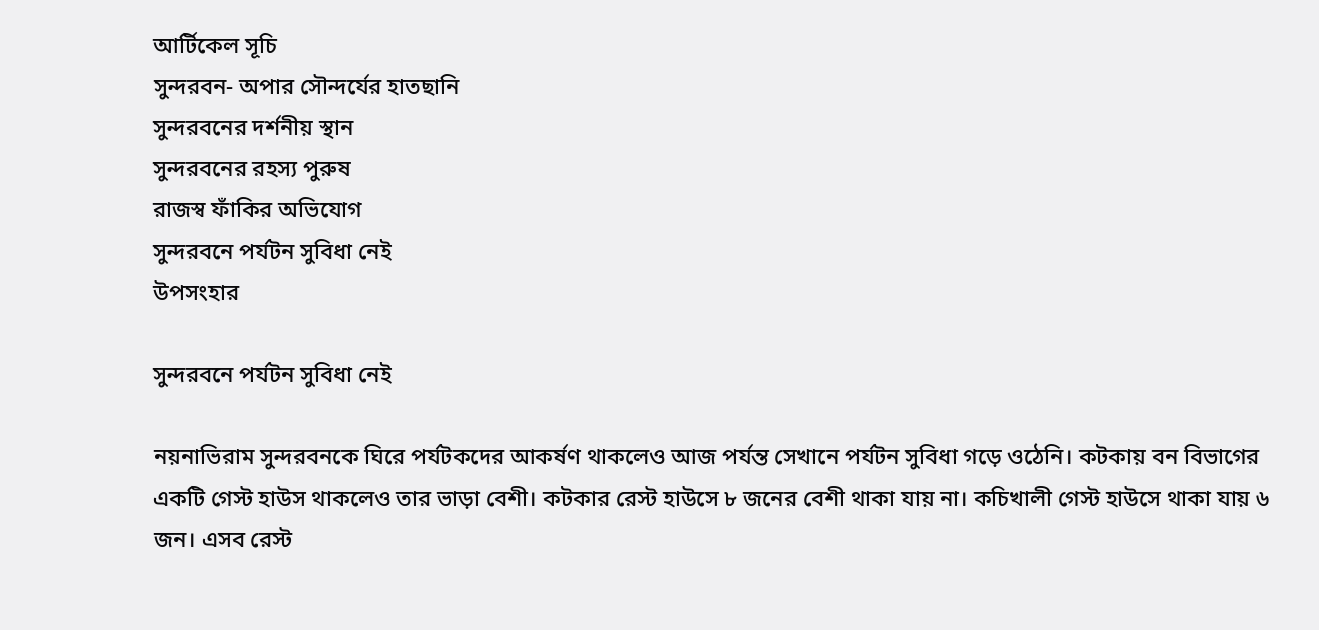আর্টিকেল সূচি
সুন্দরবন- অপার সৌন্দর্যের হাতছানি
সুন্দরবনের দর্শনীয় স্থান
সুন্দরবনের রহস্য পুরুষ
রাজস্ব ফাঁকির অভিযোগ
সুন্দরবনে পর্যটন সুবিধা নেই
উপসংহার

সুন্দরবনে পর্যটন সুবিধা নেই

নয়নাভিরাম সুন্দরবনকে ঘিরে পর্যটকদের আকর্ষণ থাকলেও আজ পর্যন্ত সেখানে পর্যটন সুবিধা গড়ে ওঠেনি। কটকায় বন বিভাগের একটি গেস্ট হাউস থাকলেও তার ভাড়া বেশী। কটকার রেস্ট হাউসে ৮ জনের বেশী থাকা যায় না। কচিখালী গেস্ট হাউসে থাকা যায় ৬ জন। এসব রেস্ট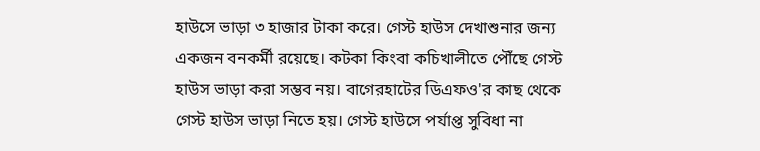হাউসে ভাড়া ৩ হাজার টাকা করে। গেস্ট হাউস দেখাশুনার জন্য একজন বনকর্মী রয়েছে। কটকা কিংবা কচিখালীতে পৌঁছে গেস্ট হাউস ভাড়া করা সম্ভব নয়। বাগেরহাটের ডিএফও'র কাছ থেকে গেস্ট হাউস ভাড়া নিতে হয়। গেস্ট হাউসে পর্যাপ্ত সুবিধা না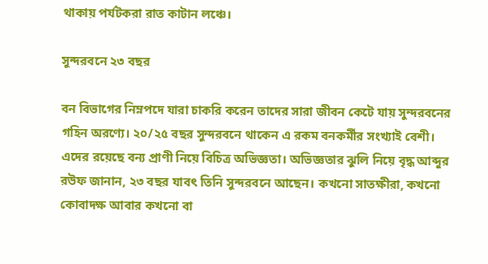থাকায় পর্যটকরা রাত কাটান লঞ্চে।

সুন্দরবনে ২৩ বছর

বন বিভাগের নিম্নপদে যারা চাকরি করেন তাদের সারা জীবন কেটে যায় সুন্দরবনের গহিন অরণ্যে। ২০/২৫ বছর সুন্দরবনে থাকেন এ রকম বনকর্মীর সংখ্যাই বেশী। এদের রয়েছে বন্য প্রাণী নিয়ে বিচিত্র অভিজ্ঞতা। অভিজ্ঞতার ঝুলি নিয়ে বৃদ্ধ আব্দুর রউফ জানান, ২৩ বছর যাবৎ তিনি সুন্দরবনে আছেন। কখনো সাতক্ষীরা, কখনো কোবাদক্ষ আবার কখনো বা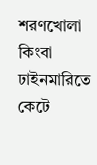শরণখোলা কিংবা ঢাইনমারিতে কেটে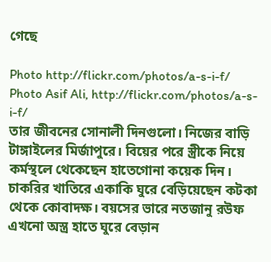গেছে

Photo http://flickr.com/photos/a-s-i-f/
Photo Asif Ali, http://flickr.com/photos/a-s-i-f/
তার জীবনের সোনালী দিনগুলো। নিজের বাড়ি টাঙ্গাইলের মির্জাপুরে। বিয়ের পরে স্ত্রীকে নিয়ে কর্মস্থলে থেকেছেন হাতেগোনা কয়েক দিন। চাকরির খাতিরে একাকি ঘুরে বেড়িয়েছেন কটকা থেকে কোবাদক্ষ। বয়সের ভারে নতজানু রউফ এখনো অস্ত্র হাতে ঘুরে বেড়ান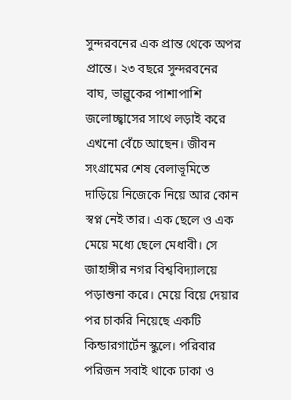সুন্দরবনের এক প্রান্ত থেকে অপর প্রান্তে। ২৩ বছরে সুন্দরবনের বাঘ, ভাল্লুকের পাশাপাশি জলোচ্ছ্বাসের সাথে লড়াই করে এখনো বেঁচে আছেন। জীবন সংগ্রামের শেষ বেলাভূমিতে দাড়িয়ে নিজেকে নিয়ে আর কোন স্বপ্ন নেই তার। এক ছেলে ও এক মেয়ে মধ্যে ছেলে মেধাবী। সে জাহাঙ্গীর নগর বিশ্ববিদ্যালয়ে পড়াশুনা করে। মেয়ে বিয়ে দেয়ার পর চাকরি নিয়েছে একটি কিন্ডারগার্টেন স্কুলে। পরিবার পরিজন সবাই থাকে ঢাকা ও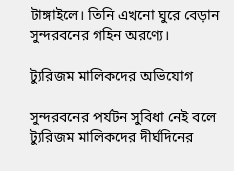টাঙ্গাইলে। তিনি এখনো ঘুরে বেড়ান সুন্দরবনের গহিন অরণ্যে।

ট্যুরিজম মালিকদের অভিযোগ

সুন্দরবনের পর্যটন সুবিধা নেই বলে ট্যুরিজম মালিকদের দীর্ঘদিনের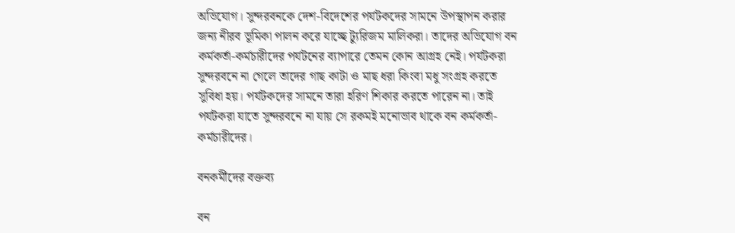অভিযোগ। সুন্দরবনকে দেশ-বিদেশের পর্যটকদের সামনে উপস্থাপন করার জন্য নীরব ভূমিকা পালন করে যাচ্ছে ট্যুরিজম মালিকরা। তাদের অভিযোগ বন কর্মকর্তা-কর্মচারীদের পর্যটনের ব্যাপারে তেমন কোন আগ্রহ নেই। পর্যটকরা সুন্দরবনে না গেলে তাদের গাছ কাটা ও মাছ ধরা কিংবা মধু সংগ্রহ করতে সুবিধা হয়। পর্যটকদের সামনে তারা হরিণ শিকার করতে পারেন না। তাই পর্যটকরা যাতে সুন্দরবনে না যায় সে রকমই মনোভাব থাকে বন কর্মকর্তা-কর্মচারীদের।

বনকর্মীদের বক্তব্য

বন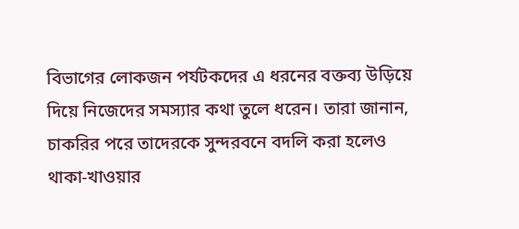বিভাগের লোকজন পর্যটকদের এ ধরনের বক্তব্য উড়িয়ে দিয়ে নিজেদের সমস্যার কথা তুলে ধরেন। তারা জানান, চাকরির পরে তাদেরকে সুন্দরবনে বদলি করা হলেও থাকা-খাওয়ার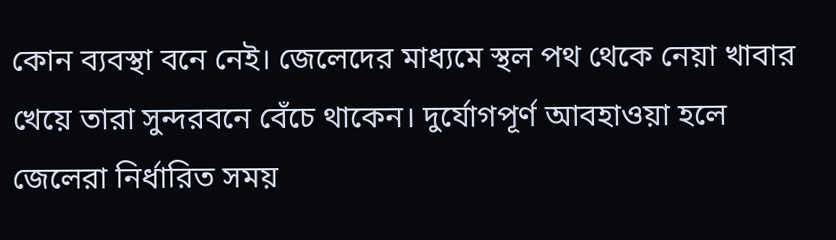কোন ব্যবস্থা বনে নেই। জেলেদের মাধ্যমে স্থল পথ থেকে নেয়া খাবার খেয়ে তারা সুন্দরবনে বেঁচে থাকেন। দুর্যোগপূর্ণ আবহাওয়া হলে জেলেরা নির্ধারিত সময়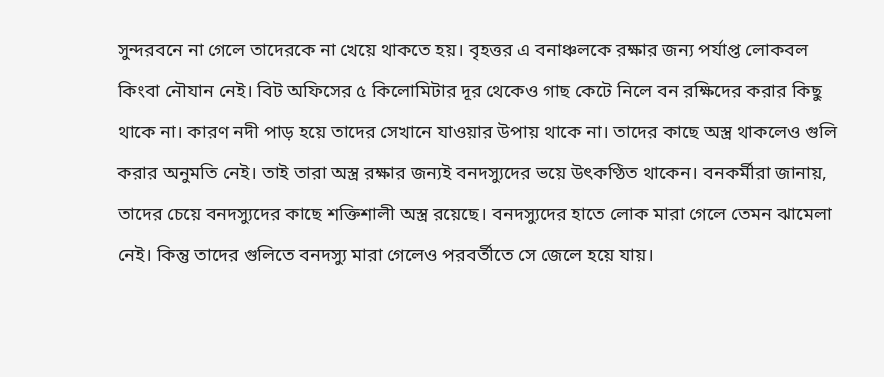সুন্দরবনে না গেলে তাদেরকে না খেয়ে থাকতে হয়। বৃহত্তর এ বনাঞ্চলকে রক্ষার জন্য পর্যাপ্ত লোকবল কিংবা নৌযান নেই। বিট অফিসের ৫ কিলোমিটার দূর থেকেও গাছ কেটে নিলে বন রক্ষিদের করার কিছু থাকে না। কারণ নদী পাড় হয়ে তাদের সেখানে যাওয়ার উপায় থাকে না। তাদের কাছে অস্ত্র থাকলেও গুলি করার অনুমতি নেই। তাই তারা অস্ত্র রক্ষার জন্যই বনদস্যুদের ভয়ে উৎকণ্ঠিত থাকেন। বনকর্মীরা জানায়, তাদের চেয়ে বনদস্যুদের কাছে শক্তিশালী অস্ত্র রয়েছে। বনদস্যুদের হাতে লোক মারা গেলে তেমন ঝামেলা নেই। কিন্তু তাদের গুলিতে বনদস্যু মারা গেলেও পরবর্তীতে সে জেলে হয়ে যায়।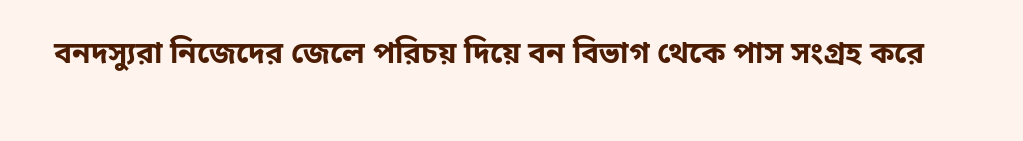বনদস্যুরা নিজেদের জেলে পরিচয় দিয়ে বন বিভাগ থেকে পাস সংগ্রহ করে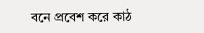বনে প্রবেশ করে কাঠ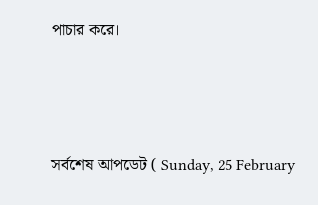পাচার করে।



সর্বশেষ আপডেট ( Sunday, 25 February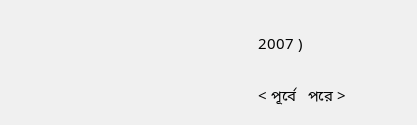2007 )

< পূর্বে   পরে >